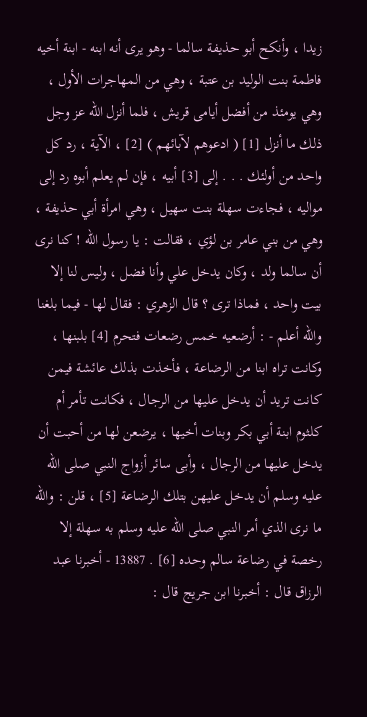زيدا ، وأنكح أبو حذيفة سالما - وهو يرى أنه ابنه - ابنة أخيه فاطمة بنت الوليد بن عتبة ، وهي من المهاجرات الأول ، وهي يومئذ من أفضل أيامى قريش ، فلما أنزل الله عز وجل ذلك ما أنزل [1] ( ادعوهم لآبائهم ) [2] ، الآية ، رد كل واحد من أولئك . . . إلى [3] أبيه ، فإن لم يعلم أبوه رد إلى مواليه ، فجاءت سهلة بنت سهيل ، وهي امرأة أبي حذيفة ، وهي من بني عامر بن لؤي ، فقالت : يا رسول الله ! كنا نرى أن سالما ولد ، وكان يدخل علي وأنا فضل ، وليس لنا إلا بيت واحد ، فماذا ترى ؟ قال الزهري : فقال لها - فيما بلغنا والله أعلم - : أرضعيه خمس رضعات فتحرم [4] بلبنها ، وكانت تراه ابنا من الرضاعة ، فأخذت بذلك عائشة فيمن كانت تريد أن يدخل عليها من الرجال ، فكانت تأمر أم كلثوم ابنة أبي بكر وبنات أخيها ، يرضعن لها من أحبت أن يدخل عليها من الرجال ، وأبى سائر أزواج النبي صلى الله عليه وسلم أن يدخل عليهن بتلك الرضاعة [5] ، قلن : والله ما نرى الذي أمر النبي صلى الله عليه وسلم به سهلة إلا رخصة في رضاعة سالم وحده [6] . 13887 - أخبرنا عبد الرزاق قال : أخبرنا ابن جريج قال :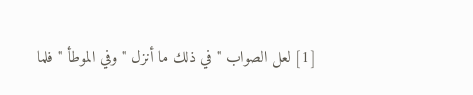[1] لعل الصواب " في ذلك ما أنزل " وفي الموطأ " فلما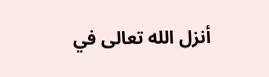أنزل الله تعالى في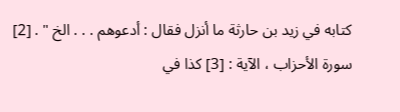كتابه في زيد بن حارثة ما أنزل فقال : أدعوهم . . . الخ " . [2] سورة الأحزاب ، الآية : [3] كذا في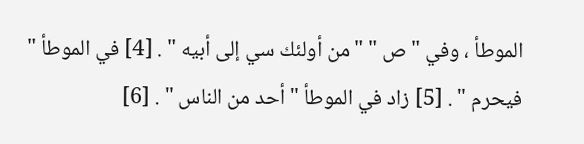الموطأ ، وفي " ص " " من أولئك سي إلى أبيه " . [4] في الموطأ " فيحرم " . [5] زاد في الموطأ " أحد من الناس " . [6]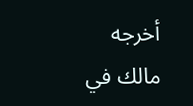أخرجه مالك في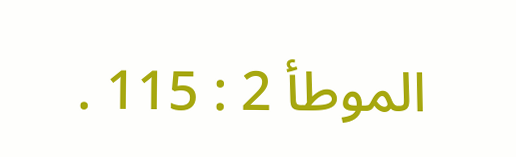الموطأ 2 : 115 .